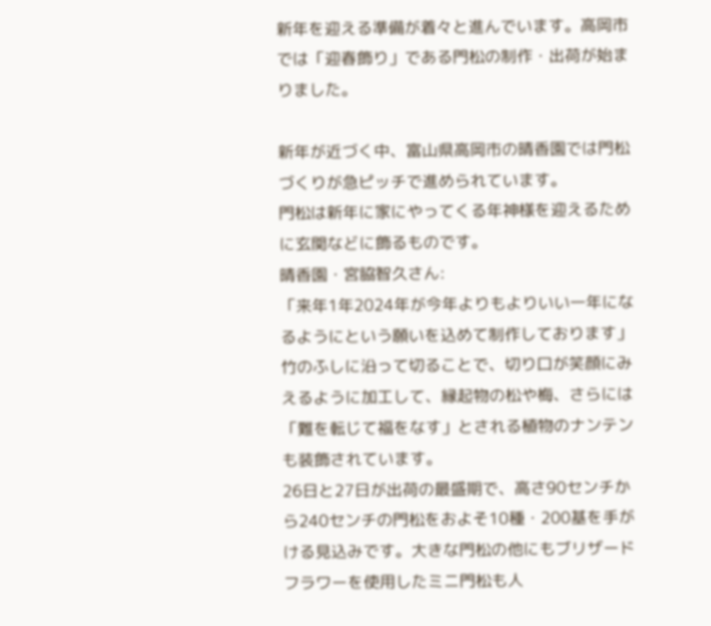新年を迎える準備が着々と進んでいます。高岡市では「迎春飾り」である門松の制作・出荷が始まりました。

新年が近づく中、富山県高岡市の晴香園では門松づくりが急ピッチで進められています。
門松は新年に家にやってくる年神様を迎えるために玄関などに飾るものです。
晴香園・宮脇智久さん:
「来年1年2024年が今年よりもよりいい一年になるようにという願いを込めて制作しております」
竹のふしに沿って切ることで、切り口が笑顔にみえるように加工して、縁起物の松や梅、さらには「難を転じて福をなす」とされる植物のナンテンも装飾されています。
26日と27日が出荷の最盛期で、高さ90センチから240センチの門松をおよそ10種・200基を手がける見込みです。大きな門松の他にもブリザードフラワーを使用したミニ門松も人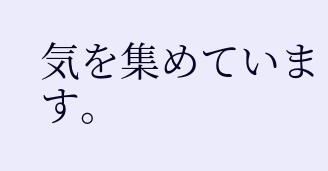気を集めています。